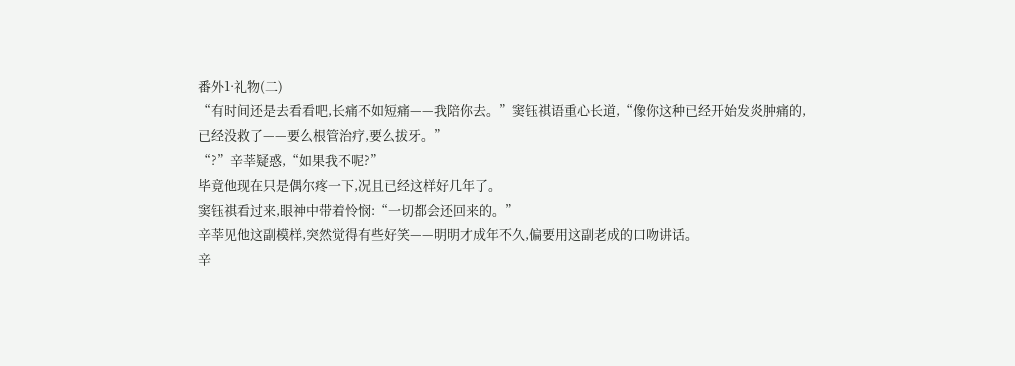番外1·礼物(二)
“有时间还是去看看吧,长痛不如短痛——我陪你去。”窦钰祺语重心长道,“像你这种已经开始发炎肿痛的,已经没救了——要么根管治疗,要么拔牙。”
“?”辛莘疑惑,“如果我不呢?”
毕竟他现在只是偶尔疼一下,况且已经这样好几年了。
窦钰祺看过来,眼神中带着怜悯:“一切都会还回来的。”
辛莘见他这副模样,突然觉得有些好笑——明明才成年不久,偏要用这副老成的口吻讲话。
辛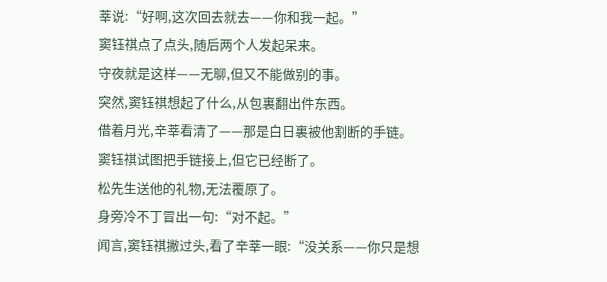莘说:“好啊,这次回去就去——你和我一起。”
窦钰祺点了点头,随后两个人发起呆来。
守夜就是这样——无聊,但又不能做别的事。
突然,窦钰祺想起了什么,从包裏翻出件东西。
借着月光,辛莘看清了——那是白日裏被他割断的手链。
窦钰祺试图把手链接上,但它已经断了。
松先生送他的礼物,无法覆原了。
身旁冷不丁冒出一句:“对不起。”
闻言,窦钰祺撇过头,看了辛莘一眼:“没关系——你只是想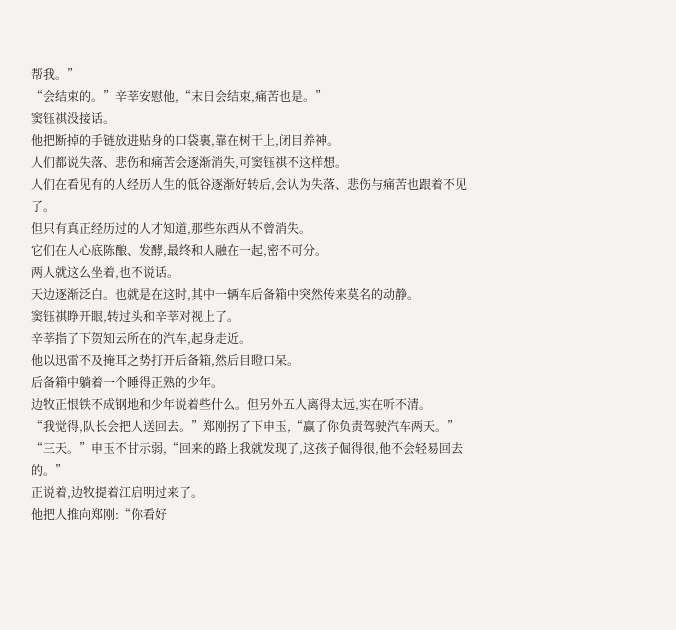帮我。”
“会结束的。”辛莘安慰他,“末日会结束,痛苦也是。”
窦钰祺没接话。
他把断掉的手链放进贴身的口袋裏,靠在树干上,闭目养神。
人们都说失落、悲伤和痛苦会逐渐消失,可窦钰祺不这样想。
人们在看见有的人经历人生的低谷逐渐好转后,会认为失落、悲伤与痛苦也跟着不见了。
但只有真正经历过的人才知道,那些东西从不曾消失。
它们在人心底陈酿、发酵,最终和人融在一起,密不可分。
两人就这么坐着,也不说话。
天边逐渐泛白。也就是在这时,其中一辆车后备箱中突然传来莫名的动静。
窦钰祺睁开眼,转过头和辛莘对视上了。
辛莘指了下贺知云所在的汽车,起身走近。
他以迅雷不及掩耳之势打开后备箱,然后目瞪口呆。
后备箱中躺着一个睡得正熟的少年。
边牧正恨铁不成钢地和少年说着些什么。但另外五人离得太远,实在听不清。
“我觉得,队长会把人送回去。”郑刚拐了下申玉,“赢了你负责驾驶汽车两天。”
“三天。”申玉不甘示弱,“回来的路上我就发现了,这孩子倔得很,他不会轻易回去的。”
正说着,边牧提着江启明过来了。
他把人推向郑刚:“你看好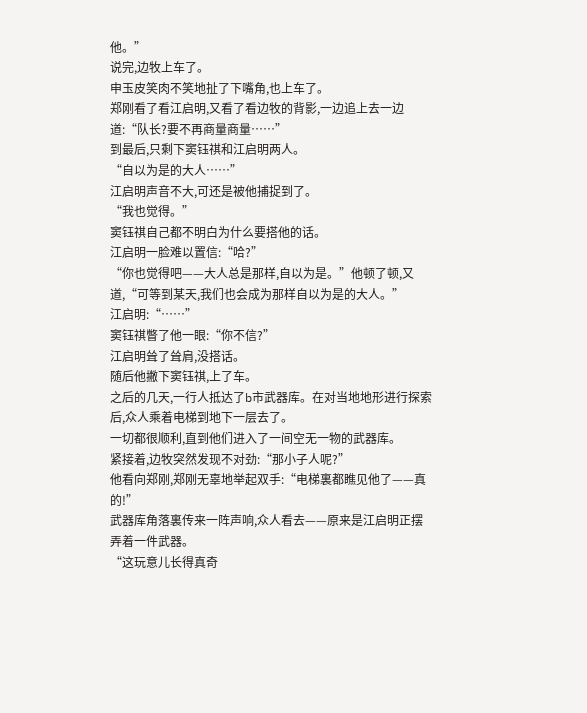他。”
说完,边牧上车了。
申玉皮笑肉不笑地扯了下嘴角,也上车了。
郑刚看了看江启明,又看了看边牧的背影,一边追上去一边道:“队长?要不再商量商量……”
到最后,只剩下窦钰祺和江启明两人。
“自以为是的大人……”
江启明声音不大,可还是被他捕捉到了。
“我也觉得。”
窦钰祺自己都不明白为什么要搭他的话。
江启明一脸难以置信:“哈?”
“你也觉得吧——大人总是那样,自以为是。”他顿了顿,又道,“可等到某天,我们也会成为那样自以为是的大人。”
江启明:“……”
窦钰祺瞥了他一眼:“你不信?”
江启明耸了耸肩,没搭话。
随后他撇下窦钰祺,上了车。
之后的几天,一行人抵达了b市武器库。在对当地地形进行探索后,众人乘着电梯到地下一层去了。
一切都很顺利,直到他们进入了一间空无一物的武器库。
紧接着,边牧突然发现不对劲:“那小子人呢?”
他看向郑刚,郑刚无辜地举起双手:“电梯裏都瞧见他了——真的!”
武器库角落裏传来一阵声响,众人看去——原来是江启明正摆弄着一件武器。
“这玩意儿长得真奇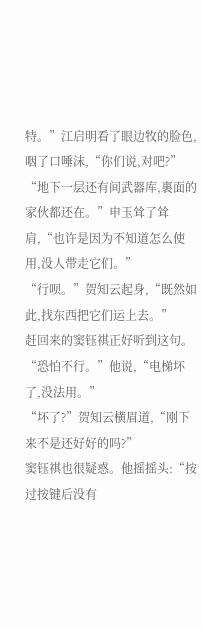特。”江启明看了眼边牧的脸色,咽了口唾沫,“你们说,对吧?”
“地下一层还有间武器库,裏面的家伙都还在。”申玉耸了耸肩,“也许是因为不知道怎么使用,没人带走它们。”
“行呗。”贺知云起身,“既然如此,找东西把它们运上去。”
赶回来的窦钰祺正好听到这句。
“恐怕不行。”他说,“电梯坏了,没法用。”
“坏了?”贺知云横眉道,“刚下来不是还好好的吗?”
窦钰祺也很疑惑。他摇摇头:“按过按键后没有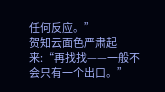任何反应。”
贺知云面色严肃起来:“再找找——一般不会只有一个出口。”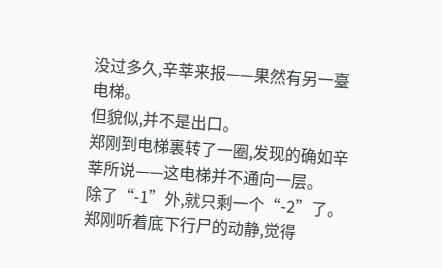没过多久,辛莘来报——果然有另一臺电梯。
但貌似,并不是出口。
郑刚到电梯裏转了一圈,发现的确如辛莘所说——这电梯并不通向一层。
除了“-1”外,就只剩一个“-2”了。
郑刚听着底下行尸的动静,觉得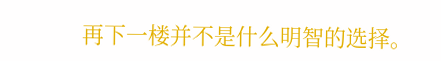再下一楼并不是什么明智的选择。